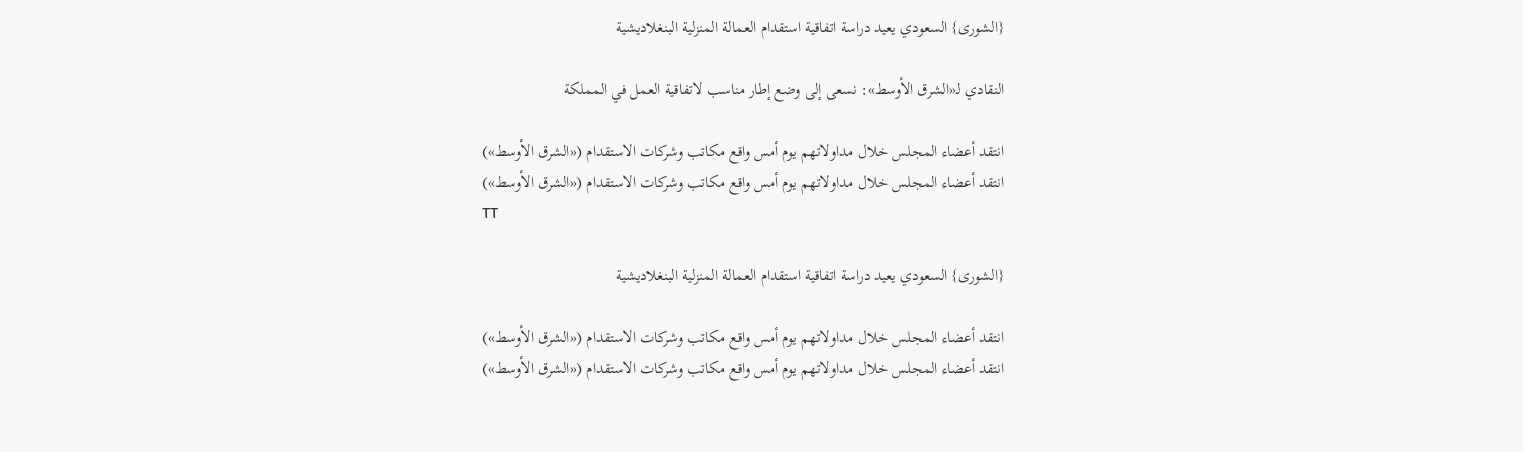{الشورى} السعودي يعيد دراسة اتفاقية استقدام العمالة المنزلية البنغلاديشية

النقادي لـ«الشرق الأوسط»: نسعى إلى وضع إطار مناسب لاتفاقية العمل في المملكة

انتقد أعضاء المجلس خلال مداولاتهم يوم أمس واقع مكاتب وشركات الاستقدام («الشرق الأوسط»)
انتقد أعضاء المجلس خلال مداولاتهم يوم أمس واقع مكاتب وشركات الاستقدام («الشرق الأوسط»)
TT

{الشورى} السعودي يعيد دراسة اتفاقية استقدام العمالة المنزلية البنغلاديشية

انتقد أعضاء المجلس خلال مداولاتهم يوم أمس واقع مكاتب وشركات الاستقدام («الشرق الأوسط»)
انتقد أعضاء المجلس خلال مداولاتهم يوم أمس واقع مكاتب وشركات الاستقدام («الشرق الأوسط»)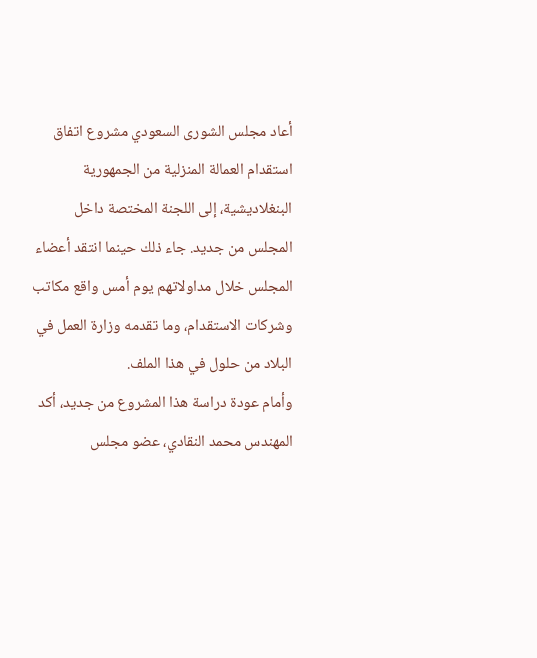أعاد مجلس الشورى السعودي مشروع اتفاق استقدام العمالة المنزلية من الجمهورية البنغلاديشية، إلى اللجنة المختصة داخل المجلس من جديد. جاء ذلك حينما انتقد أعضاء المجلس خلال مداولاتهم يوم أمس واقع مكاتب وشركات الاستقدام، وما تقدمه وزارة العمل في البلاد من حلول في هذا الملف.
وأمام عودة دراسة هذا المشروع من جديد، أكد المهندس محمد النقادي، عضو مجلس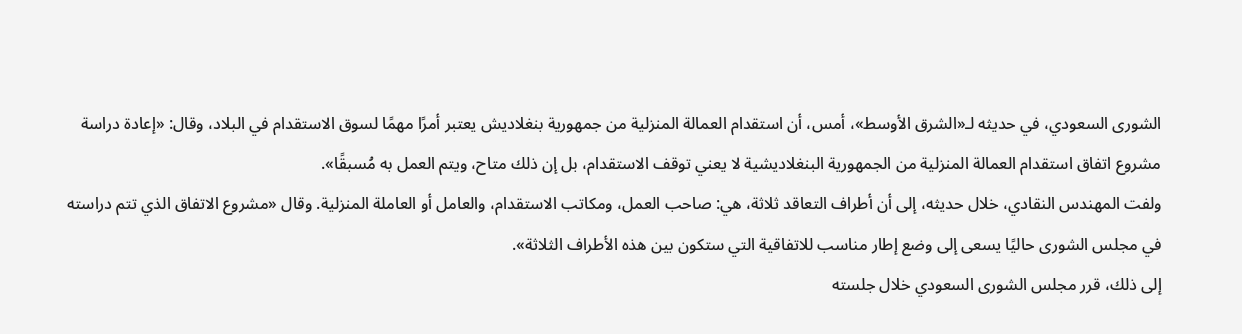الشورى السعودي، في حديثه لـ«الشرق الأوسط»، أمس، أن استقدام العمالة المنزلية من جمهورية بنغلاديش يعتبر أمرًا مهمًا لسوق الاستقدام في البلاد، وقال: «إعادة دراسة مشروع اتفاق استقدام العمالة المنزلية من الجمهورية البنغلاديشية لا يعني توقف الاستقدام، بل إن ذلك متاح، ويتم العمل به مُسبقًا».
ولفت المهندس النقادي، خلال حديثه، إلى أن أطراف التعاقد ثلاثة، هي: صاحب العمل، ومكاتب الاستقدام، والعامل أو العاملة المنزلية. وقال «مشروع الاتفاق الذي تتم دراسته في مجلس الشورى حاليًا يسعى إلى وضع إطار مناسب للاتفاقية التي ستكون بين هذه الأطراف الثلاثة».
إلى ذلك، قرر مجلس الشورى السعودي خلال جلسته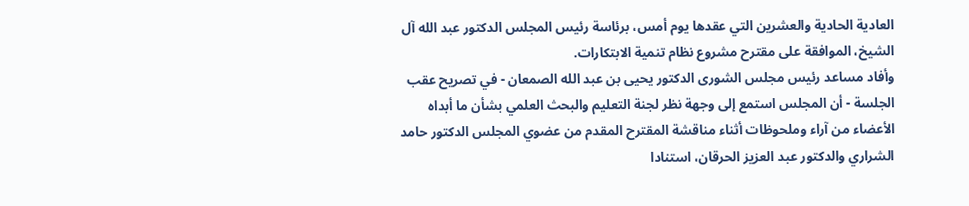العادية الحادية والعشرين التي عقدها يوم أمس، برئاسة رئيس المجلس الدكتور عبد الله آل الشيخ، الموافقة على مقترح مشروع نظام تنمية الابتكارات.
وأفاد مساعد رئيس مجلس الشورى الدكتور يحيى بن عبد الله الصمعان - في تصريح عقب الجلسة - أن المجلس استمع إلى وجهة نظر لجنة التعليم والبحث العلمي بشأن ما أبداه الأعضاء من آراء وملحوظات أثناء مناقشة المقترح المقدم من عضوي المجلس الدكتور حامد الشراري والدكتور عبد العزيز الحرقان، استنادا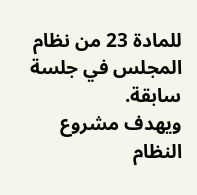للمادة 23 من نظام المجلس في جلسة سابقة.
ويهدف مشروع النظام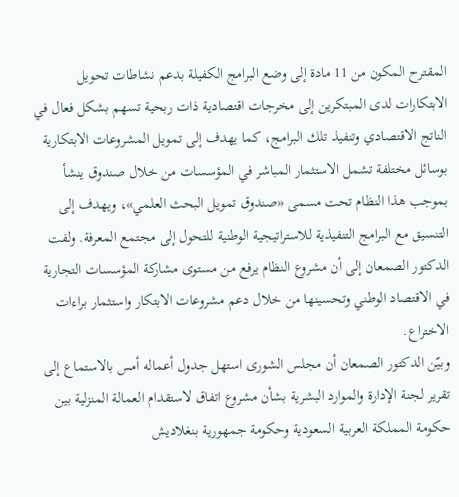المقترح المكون من 11 مادة إلى وضع البرامج الكفيلة بدعم نشاطات تحويل الابتكارات لدى المبتكرين إلى مخرجات اقتصادية ذات ربحية تسهم بشكل فعال في الناتج الاقتصادي وتنفيذ تلك البرامج، كما يهدف إلى تمويل المشروعات الابتكارية بوسائل مختلفة تشمل الاستثمار المباشر في المؤسسات من خلال صندوق ينشأ بموجب هذا النظام تحت مسمى «صندوق تمويل البحث العلمي»، ويهدف إلى التنسيق مع البرامج التنفيذية للاستراتيجية الوطنية للتحول إلى مجتمع المعرفة. ولفت الدكتور الصمعان إلى أن مشروع النظام يرفع من مستوى مشاركة المؤسسات التجارية في الاقتصاد الوطني وتحسينها من خلال دعم مشروعات الابتكار واستثمار براءات الاختراع.
وبيّن الدكتور الصمعان أن مجلس الشورى استهل جدول أعماله أمس بالاستماع إلى تقرير لجنة الإدارة والموارد البشرية بشأن مشروع اتفاق لاستقدام العمالة المنزلية بين حكومة المملكة العربية السعودية وحكومة جمهورية بنغلاديش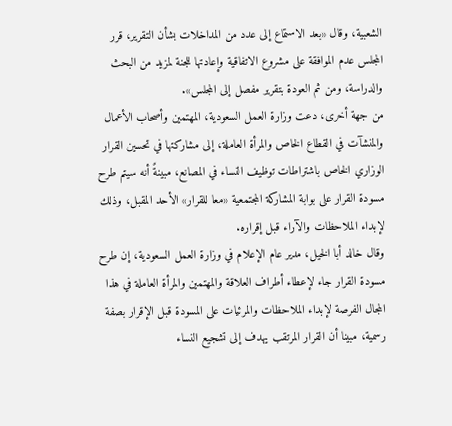الشعبية، وقال «بعد الاستماع إلى عدد من المداخلات بشأن التقرير، قرر المجلس عدم الموافقة على مشروع الاتفاقية وإعادتها للجنة لمزيد من البحث والدراسة، ومن ثم العودة بتقرير مفصل إلى المجلس».
من جهة أخرى، دعت وزارة العمل السعودية، المهتمين وأصحاب الأعمال والمنشآت في القطاع الخاص والمرأة العاملة، إلى مشاركتها في تحسين القرار الوزاري الخاص باشتراطات توظيف النساء في المصانع، مبينةً أنه سيتم طرح مسودة القرار على بوابة المشاركة المجتمعية «معا للقرار» الأحد المقبل، وذلك لإبداء الملاحظات والآراء قبل إقراره.
وقال خالد أبا الخيل، مدير عام الإعلام في وزارة العمل السعودية، إن طرح مسودة القرار جاء لإعطاء أطراف العلاقة والمهتمين والمرأة العاملة في هذا المجال الفرصة لإبداء الملاحظات والمرئيات على المسودة قبل الإقرار بصفة رسمية، مبينا أن القرار المرتقب يهدف إلى تشجيع النساء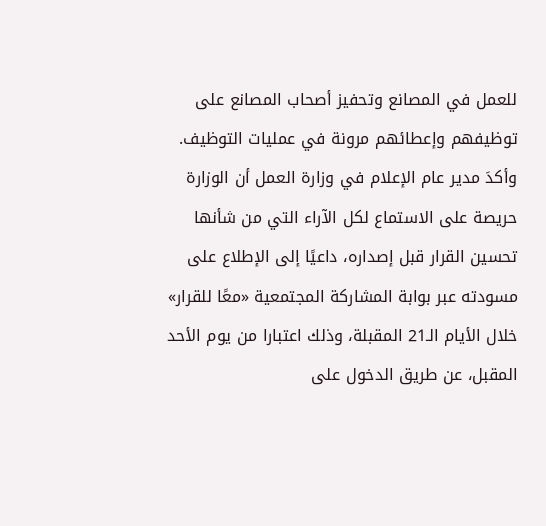للعمل في المصانع وتحفيز أصحاب المصانع على توظيفهم وإعطائهم مرونة في عمليات التوظيف.
وأكدَ مدير عام الإعلام في وزارة العمل أن الوزارة حريصة على الاستماع لكل الآراء التي من شأنها تحسين القرار قبل إصداره، داعيًا إلى الإطلاع على مسودته عبر بوابة المشاركة المجتمعية «معًا للقرار» خلال الأيام الـ21 المقبلة، وذلك اعتبارا من يوم الأحد المقبل، عن طريق الدخول على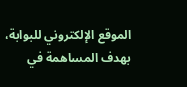الموقع الإلكتروني للبوابة، بهدف المساهمة في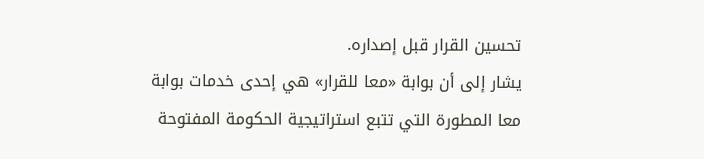تحسين القرار قبل إصداره.
يشار إلى أن بوابة «معا للقرار» هي إحدى خدمات بوابة معا المطورة التي تتبع استراتيجية الحكومة المفتوحة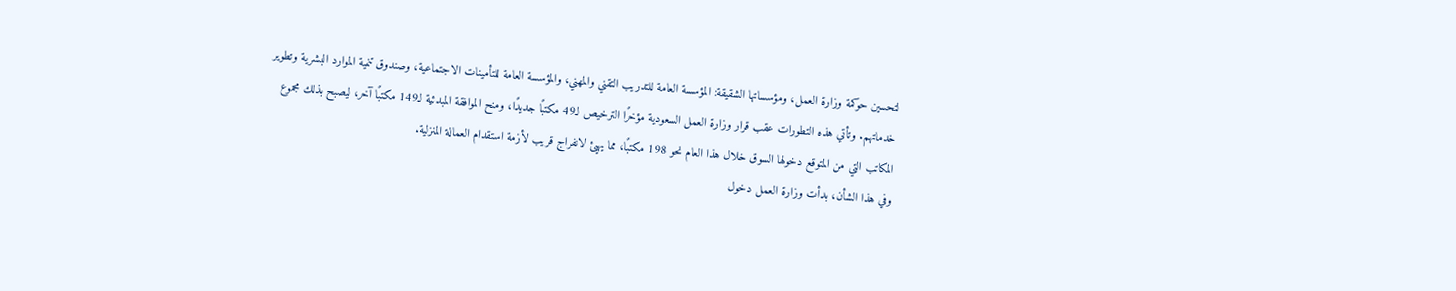لتحسين حوكمة وزارة العمل، ومؤسساتها الشقيقة: المؤسسة العامة للتدريب التقني والمهني، والمؤسسة العامة للتأمينات الاجتماعية، وصندوق تنمية الموارد البشرية وتطوير خدماتهم. وتأتي هذه التطورات عقب قرار وزارة العمل السعودية مؤخرًا الترخيص لـ49 مكتبًا جديدًا، ومنح الموافقة المبدئية لـ149 مكتبًا آخر، ليصبح بذلك مجموع المكاتب التي من المتوقع دخولها السوق خلال هذا العام نحو 198 مكتبًا، مما يهيئ لانفراج قريب لأزمة استقدام العمالة المنزلية.
وفي هذا الشأن، بدأت وزارة العمل دخول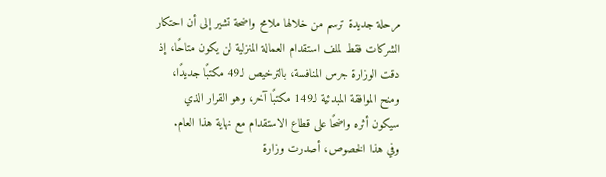مرحلة جديدة ترسم من خلالها ملامح واضحة تشير إلى أن احتكار الشركات فقط لملف استقدام العمالة المنزلية لن يكون متاحًا، إذ دقت الوزارة جرس المنافسة، بالترخيص لـ49 مكتبًا جديدًا، ومنح الموافقة المبدئية لـ149 مكتبًا آخر، وهو القرار الذي سيكون أثره واضحًا على قطاع الاستقدام مع نهاية هذا العام.
وفي هذا الخصوص، أصدرت وزارة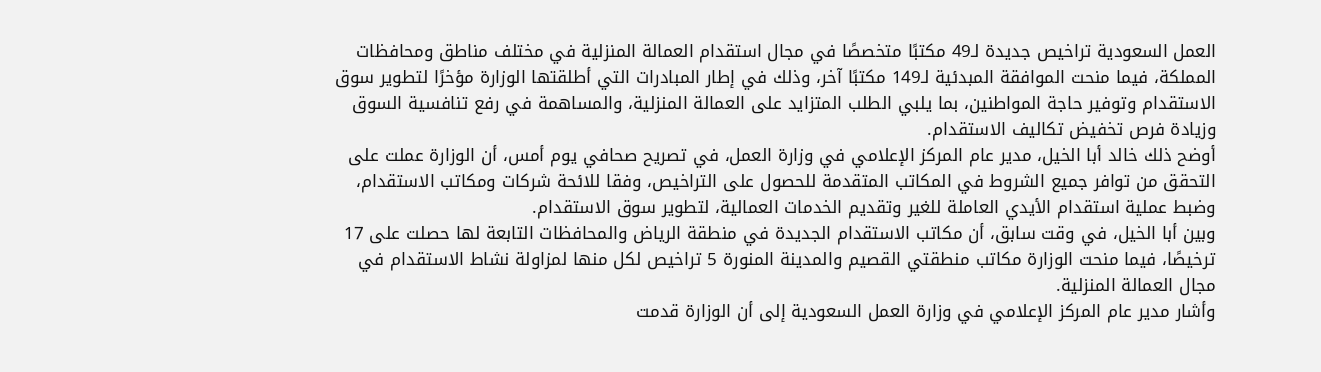العمل السعودية تراخيص جديدة لـ49 مكتبًا متخصصًا في مجال استقدام العمالة المنزلية في مختلف مناطق ومحافظات المملكة، فيما منحت الموافقة المبدئية لـ149 مكتبًا آخر، وذلك في إطار المبادرات التي أطلقتها الوزارة مؤخرًا لتطوير سوق الاستقدام وتوفير حاجة المواطنين، بما يلبي الطلب المتزايد على العمالة المنزلية، والمساهمة في رفع تنافسية السوق وزيادة فرص تخفيض تكاليف الاستقدام.
أوضح ذلك خالد أبا الخيل، مدير عام المركز الإعلامي في وزارة العمل، في تصريح صحافي يوم أمس، أن الوزارة عملت على التحقق من توافر جميع الشروط في المكاتب المتقدمة للحصول على التراخيص، وفقا للائحة شركات ومكاتب الاستقدام، وضبط عملية استقدام الأيدي العاملة للغير وتقديم الخدمات العمالية، لتطوير سوق الاستقدام.
وبين أبا الخيل، في وقت سابق، أن مكاتب الاستقدام الجديدة في منطقة الرياض والمحافظات التابعة لها حصلت على 17 ترخيصًا، فيما منحت الوزارة مكاتب منطقتي القصيم والمدينة المنورة 5 تراخيص لكل منها لمزاولة نشاط الاستقدام في مجال العمالة المنزلية.
وأشار مدير عام المركز الإعلامي في وزارة العمل السعودية إلى أن الوزارة قدمت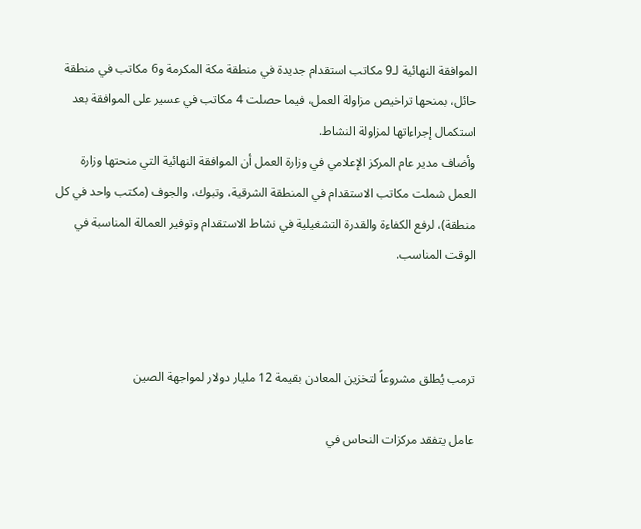الموافقة النهائية لـ9 مكاتب استقدام جديدة في منطقة مكة المكرمة و6 مكاتب في منطقة حائل، بمنحها تراخيص مزاولة العمل، فيما حصلت 4 مكاتب في عسير على الموافقة بعد استكمال إجراءاتها لمزاولة النشاط.
وأضاف مدير عام المركز الإعلامي في وزارة العمل أن الموافقة النهائية التي منحتها وزارة العمل شملت مكاتب الاستقدام في المنطقة الشرقية، وتبوك، والجوف (مكتب واحد في كل منطقة)، لرفع الكفاءة والقدرة التشغيلية في نشاط الاستقدام وتوفير العمالة المناسبة في الوقت المناسب.



ترمب يُطلق مشروعاً لتخزين المعادن بقيمة 12 مليار دولار لمواجهة الصين

عامل يتفقد مركزات النحاس في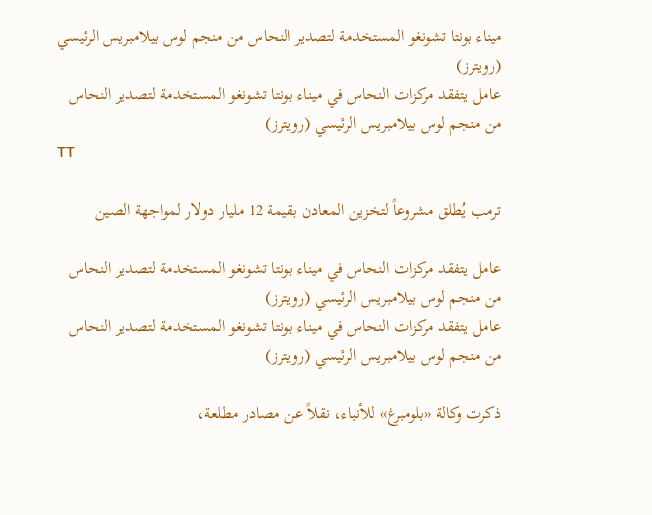ميناء بونتا تشونغو المستخدمة لتصدير النحاس من منجم لوس بيلامبريس الرئيسي (رويترز)
عامل يتفقد مركزات النحاس في ميناء بونتا تشونغو المستخدمة لتصدير النحاس من منجم لوس بيلامبريس الرئيسي (رويترز)
TT

ترمب يُطلق مشروعاً لتخزين المعادن بقيمة 12 مليار دولار لمواجهة الصين

عامل يتفقد مركزات النحاس في ميناء بونتا تشونغو المستخدمة لتصدير النحاس من منجم لوس بيلامبريس الرئيسي (رويترز)
عامل يتفقد مركزات النحاس في ميناء بونتا تشونغو المستخدمة لتصدير النحاس من منجم لوس بيلامبريس الرئيسي (رويترز)

ذكرت وكالة «بلومبرغ» للأنباء، نقلاً عن مصادر مطلعة،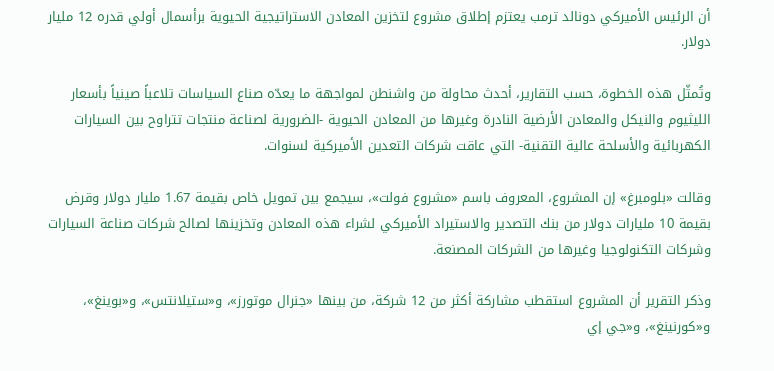أن الرئيس الأميركي دونالد ترمب يعتزم إطلاق مشروع لتخزين المعادن الاستراتيجية الحيوية برأسمال أولي قدره 12 مليار دولار.

وتُمثّل هذه الخطوة، حسب التقارير، أحدث محاولة من واشنطن لمواجهة ما يعدّه صناع السياسات تلاعباً صينياً بأسعار الليثيوم والنيكل والمعادن الأرضية النادرة وغيرها من المعادن الحيوية -الضرورية لصناعة منتجات تتراوح بين السيارات الكهربائية والأسلحة عالية التقنية- التي عاقت شركات التعدين الأميركية لسنوات.

وقالت «بلومبرغ» إن المشروع، المعروف باسم «مشروع فولت»، سيجمع بين تمويل خاص بقيمة 1.67 مليار دولار وقرض بقيمة 10 مليارات دولار من بنك التصدير والاستيراد الأميركي لشراء هذه المعادن وتخزينها لصالح شركات صناعة السيارات وشركات التكنولوجيا وغيرها من الشركات المصنعة.

وذكر التقرير أن المشروع استقطب مشاركة أكثر من 12 شركة، من بينها «جنرال موتورز»، و«ستيلانتس»، و«بوينغ»، و«كورنينغ»، و«جي إي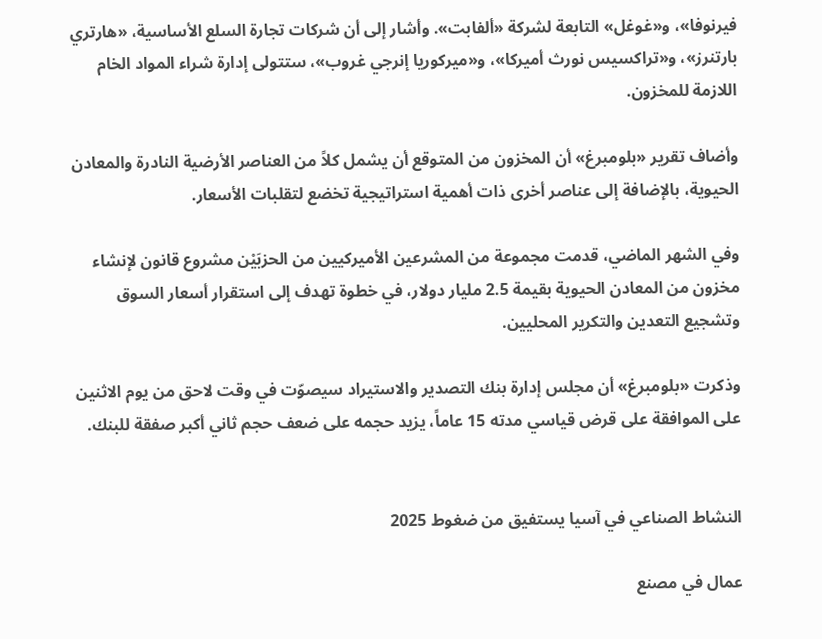فيرنوفا»، و«غوغل» التابعة لشركة «ألفابت». وأشار إلى أن شركات تجارة السلع الأساسية، «هارتري بارتنرز»، و«تراكسيس نورث أميركا»، و«ميركوريا إنرجي غروب»، ستتولى إدارة شراء المواد الخام اللازمة للمخزون.

وأضاف تقرير «بلومبرغ» أن المخزون من المتوقع أن يشمل كلاً من العناصر الأرضية النادرة والمعادن الحيوية، بالإضافة إلى عناصر أخرى ذات أهمية استراتيجية تخضع لتقلبات الأسعار.

وفي الشهر الماضي، قدمت مجموعة من المشرعين الأميركيين من الحزبَيْن مشروع قانون لإنشاء مخزون من المعادن الحيوية بقيمة 2.5 مليار دولار، في خطوة تهدف إلى استقرار أسعار السوق وتشجيع التعدين والتكرير المحليين.

وذكرت «بلومبرغ» أن مجلس إدارة بنك التصدير والاستيراد سيصوّت في وقت لاحق من يوم الاثنين على الموافقة على قرض قياسي مدته 15 عاماً، يزيد حجمه على ضعف حجم ثاني أكبر صفقة للبنك.


النشاط الصناعي في آسيا يستفيق من ضغوط 2025

عمال في مصنع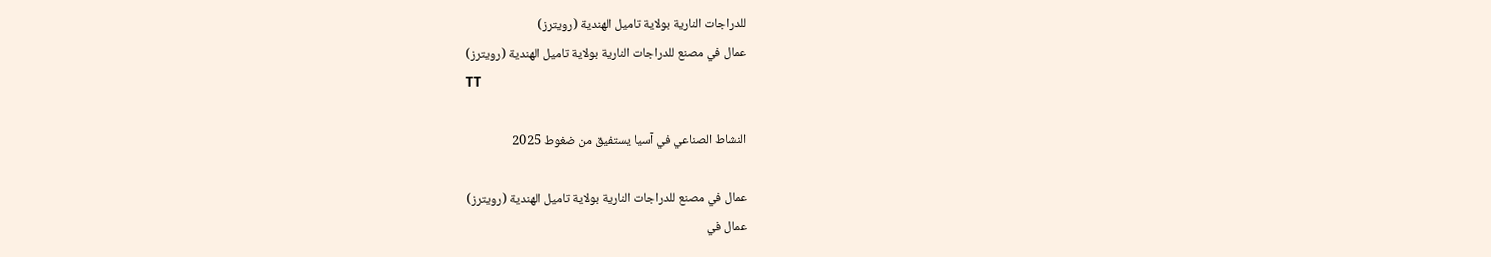للدراجات النارية بولاية تاميل الهندية (رويترز)
عمال في مصنع للدراجات النارية بولاية تاميل الهندية (رويترز)
TT

النشاط الصناعي في آسيا يستفيق من ضغوط 2025

عمال في مصنع للدراجات النارية بولاية تاميل الهندية (رويترز)
عمال في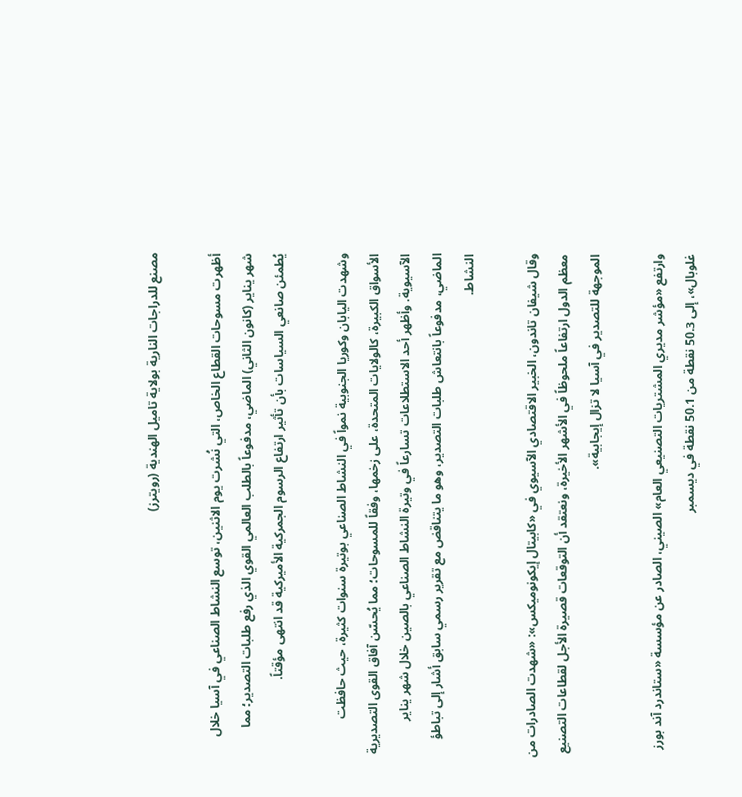مصنع للدراجات النارية بولاية تاميل الهندية (رويترز)

أظهرت مسوحات القطاع الخاص، التي نُشرت يوم الاثنين، توسع النشاط الصناعي في آسيا خلال شهر يناير (كانون الثاني) الماضي، مدفوعاً بالطلب العالمي القوي الذي رفع طلبات التصدير؛ مما يُطمئن صانعي السياسات بأن تأثير ارتفاع الرسوم الجمركية الأميركية قد انتهى مؤقتاً.

وشهدت اليابان وكوريا الجنوبية نمواً في النشاط الصناعي بوتيرة سنوات كثيرة، حيث حافظت الأسواق الكبيرة، كالولايات المتحدة، على زخمها، وفقاً للمسوحات؛ مما يُحسّن آفاق القوى التصديرية الآسيوية. وأظهر أحد الاستطلاعات تسارعاً في وتيرة النشاط الصناعي بالصين خلال شهر يناير الماضي، مدفوعاً بانتعاش طلبات التصدير، وهو ما يتناقض مع تقرير رسمي سابق أشار إلى تباطؤ النشاط.

وقال شيفان تاندون، الخبير الاقتصادي الآسيوي في «كابيتال إيكونوميكس»: «شهدت الصادرات من معظم الدول ارتفاعاً ملحوظاً في الأشهر الأخيرة، ونعتقد أن التوقعات قصيرة الأجل لقطاعات التصنيع الموجهة للتصدير في آسيا لا تزال إيجابية».

وارتفع «مؤشر مديري المشتريات التصنيعي العام» الصيني، الصادر عن مؤسسة «ستاندرد آند بورز غلوبال»، إلى 50.3 نقطة من 50.1 نقطة في ديسمبر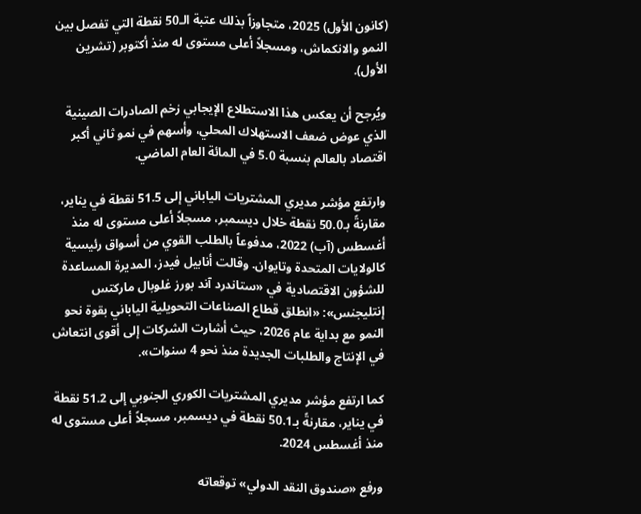(كانون الأول) 2025، متجاوزاً بذلك عتبة الـ50 نقطة التي تفصل بين النمو والانكماش، ومسجلاً أعلى مستوى له منذ أكتوبر (تشرين الأول).

ويُرجح أن يعكس هذا الاستطلاع الإيجابي زخم الصادرات الصينية الذي عوض ضعف الاستهلاك المحلي، وأسهم في نمو ثاني أكبر اقتصاد بالعالم بنسبة 5.0 في المائة العام الماضي.

وارتفع مؤشر مديري المشتريات الياباني إلى 51.5 نقطة في يناير، مقارنةً بـ50.0 نقطة خلال ديسمبر، مسجلاً أعلى مستوى له منذ أغسطس (آب) 2022، مدفوعاً بالطلب القوي من أسواق رئيسية كالولايات المتحدة وتايوان. وقالت أنابيل فيدز، المديرة المساعدة للشؤون الاقتصادية في «ستاندرد آند بورز غلوبال ماركتس إنتليجنس»: «انطلق قطاع الصناعات التحويلية الياباني بقوة نحو النمو مع بداية عام 2026، حيث أشارت الشركات إلى أقوى انتعاش في الإنتاج والطلبات الجديدة منذ نحو 4 سنوات».

كما ارتفع مؤشر مديري المشتريات الكوري الجنوبي إلى 51.2 نقطة في يناير، مقارنةً بـ50.1 نقطة في ديسمبر، مسجلاً أعلى مستوى له منذ أغسطس 2024.

ورفع «صندوق النقد الدولي» توقعاته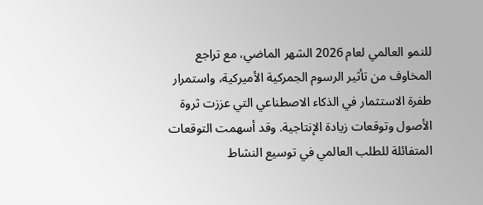للنمو العالمي لعام 2026 الشهر الماضي، مع تراجع المخاوف من تأثير الرسوم الجمركية الأميركية، واستمرار طفرة الاستثمار في الذكاء الاصطناعي التي عززت ثروة الأصول وتوقعات زيادة الإنتاجية. وقد أسهمت التوقعات المتفائلة للطلب العالمي في توسيع النشاط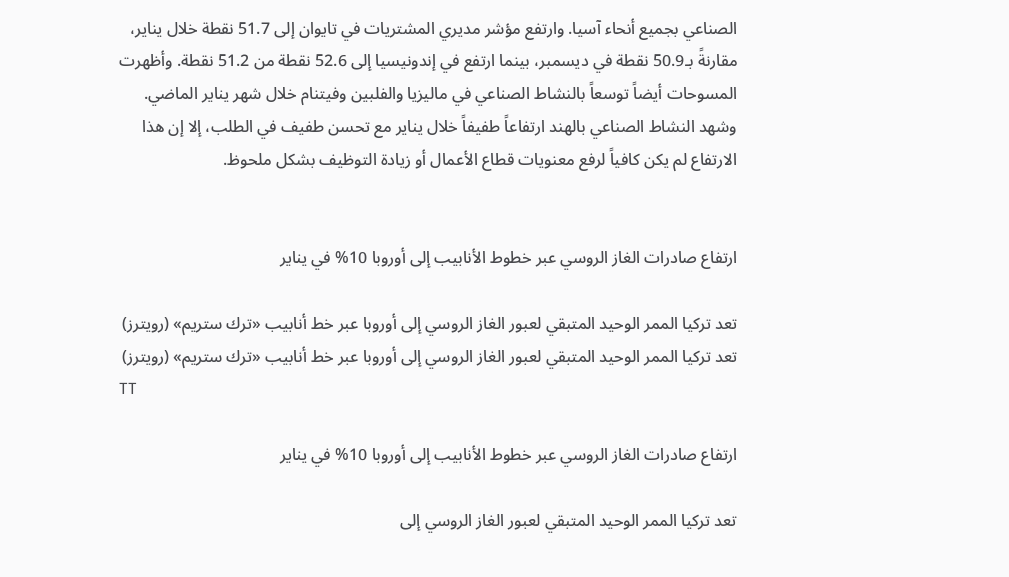الصناعي بجميع أنحاء آسيا. وارتفع مؤشر مديري المشتريات في تايوان إلى 51.7 نقطة خلال يناير، مقارنةً بـ50.9 نقطة في ديسمبر، بينما ارتفع في إندونيسيا إلى 52.6 نقطة من 51.2 نقطة. وأظهرت المسوحات أيضاً توسعاً بالنشاط الصناعي في ماليزيا والفلبين وفيتنام خلال شهر يناير الماضي. وشهد النشاط الصناعي بالهند ارتفاعاً طفيفاً خلال يناير مع تحسن طفيف في الطلب، إلا إن هذا الارتفاع لم يكن كافياً لرفع معنويات قطاع الأعمال أو زيادة التوظيف بشكل ملحوظ.


ارتفاع صادرات الغاز الروسي عبر خطوط الأنابيب إلى أوروبا 10% في يناير

تعد تركيا الممر الوحيد المتبقي لعبور الغاز الروسي إلى أوروبا عبر خط أنابيب «ترك ستريم» (رويترز)
تعد تركيا الممر الوحيد المتبقي لعبور الغاز الروسي إلى أوروبا عبر خط أنابيب «ترك ستريم» (رويترز)
TT

ارتفاع صادرات الغاز الروسي عبر خطوط الأنابيب إلى أوروبا 10% في يناير

تعد تركيا الممر الوحيد المتبقي لعبور الغاز الروسي إلى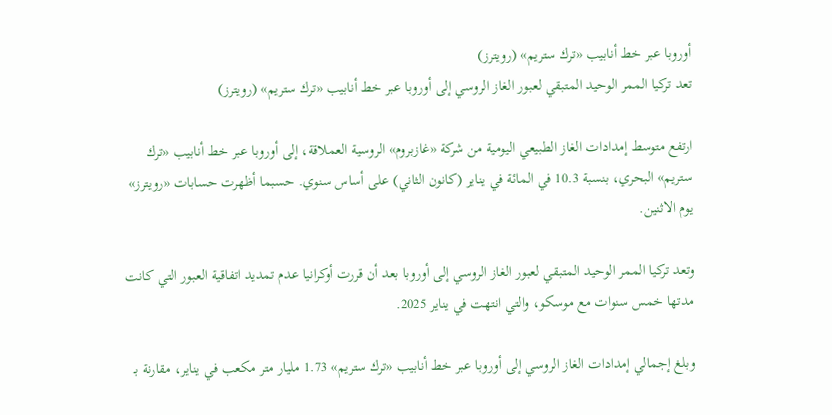أوروبا عبر خط أنابيب «ترك ستريم» (رويترز)
تعد تركيا الممر الوحيد المتبقي لعبور الغاز الروسي إلى أوروبا عبر خط أنابيب «ترك ستريم» (رويترز)

ارتفع متوسط إمدادات الغاز الطبيعي اليومية من شركة «غازبروم» الروسية العملاقة، إلى أوروبا عبر خط أنابيب «ترك ستريم» البحري، بنسبة 10.3 في المائة في يناير (كانون الثاني) على أساس سنوي. حسبما أظهرت حسابات «رويترز» يوم الاثنين.

وتعد تركيا الممر الوحيد المتبقي لعبور الغاز الروسي إلى أوروبا بعد أن قررت أوكرانيا عدم تمديد اتفاقية العبور التي كانت مدتها خمس سنوات مع موسكو، والتي انتهت في يناير 2025.

وبلغ إجمالي إمدادات الغاز الروسي إلى أوروبا عبر خط أنابيب «ترك ستريم» 1.73 مليار متر مكعب في يناير، مقارنة بـ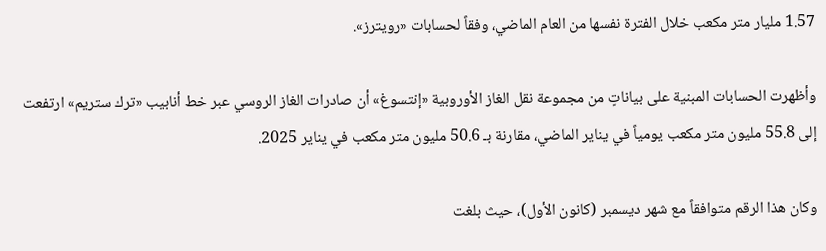1.57 مليار متر مكعب خلال الفترة نفسها من العام الماضي، وفقاً لحسابات «رويترز».

وأظهرت الحسابات المبنية على بياناتٍ من مجموعة نقل الغاز الأوروبية «إنتسوغ» أن صادرات الغاز الروسي عبر خط أنابيب «ترك ستريم» ارتفعت إلى 55.8 مليون متر مكعب يومياً في يناير الماضي، مقارنة بـ 50.6 مليون متر مكعب في يناير 2025.

وكان هذا الرقم متوافقاً مع شهر ديسمبر (كانون الأول)، حيث بلغت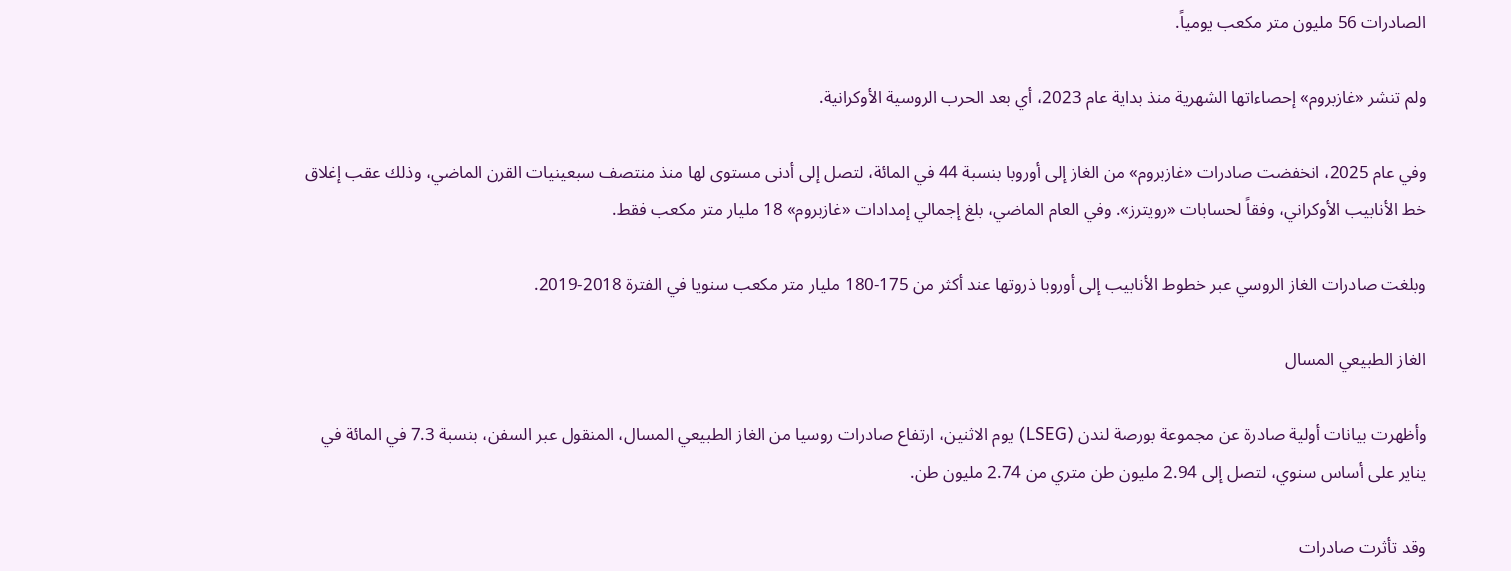الصادرات 56 مليون متر مكعب يومياً.

ولم تنشر «غازبروم» إحصاءاتها الشهرية منذ بداية عام 2023، أي بعد الحرب الروسية الأوكرانية.

وفي عام 2025، انخفضت صادرات «غازبروم» من الغاز إلى أوروبا بنسبة 44 في المائة، لتصل إلى أدنى مستوى لها منذ منتصف سبعينيات القرن الماضي، وذلك عقب إغلاق خط الأنابيب الأوكراني، وفقاً لحسابات «رويترز». وفي العام الماضي، بلغ إجمالي إمدادات «غازبروم» 18 مليار متر مكعب فقط.

وبلغت صادرات الغاز الروسي عبر خطوط الأنابيب إلى أوروبا ذروتها عند أكثر من 175-180 مليار متر مكعب سنويا في الفترة 2018-2019.

الغاز الطبيعي المسال

وأظهرت بيانات أولية صادرة عن مجموعة بورصة لندن (LSEG) يوم الاثنين، ارتفاع صادرات روسيا من الغاز الطبيعي المسال، المنقول عبر السفن، بنسبة 7.3 في المائة في يناير على أساس سنوي، لتصل إلى 2.94 مليون طن متري من 2.74 مليون طن.

وقد تأثرت صادرات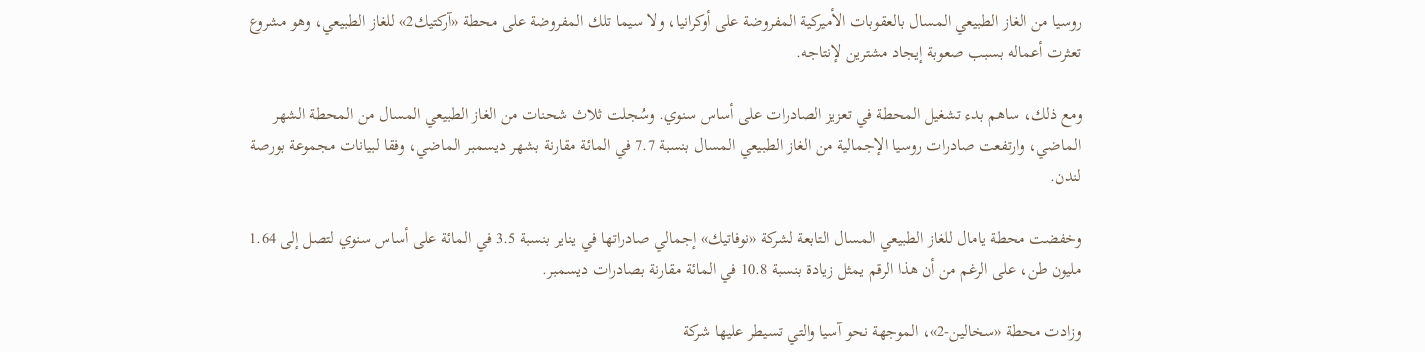روسيا من الغاز الطبيعي المسال بالعقوبات الأميركية المفروضة على أوكرانيا، ولا سيما تلك المفروضة على محطة «آركتيك2» للغاز الطبيعي، وهو مشروع تعثرت أعماله بسبب صعوبة إيجاد مشترين لإنتاجه.

ومع ذلك، ساهم بدء تشغيل المحطة في تعزيز الصادرات على أساس سنوي. وسُجلت ثلاث شحنات من الغاز الطبيعي المسال من المحطة الشهر الماضي، وارتفعت صادرات روسيا الإجمالية من الغاز الطبيعي المسال بنسبة 7.7 في المائة مقارنة بشهر ديسمبر الماضي، وفقا لبيانات مجموعة بورصة لندن.

وخفضت محطة يامال للغاز الطبيعي المسال التابعة لشركة «نوفاتيك» إجمالي صادراتها في يناير بنسبة 3.5 في المائة على أساس سنوي لتصل إلى 1.64 مليون طن، على الرغم من أن هذا الرقم يمثل زيادة بنسبة 10.8 في المائة مقارنة بصادرات ديسمبر.

وزادت محطة «سخالين-2»، الموجهة نحو آسيا والتي تسيطر عليها شركة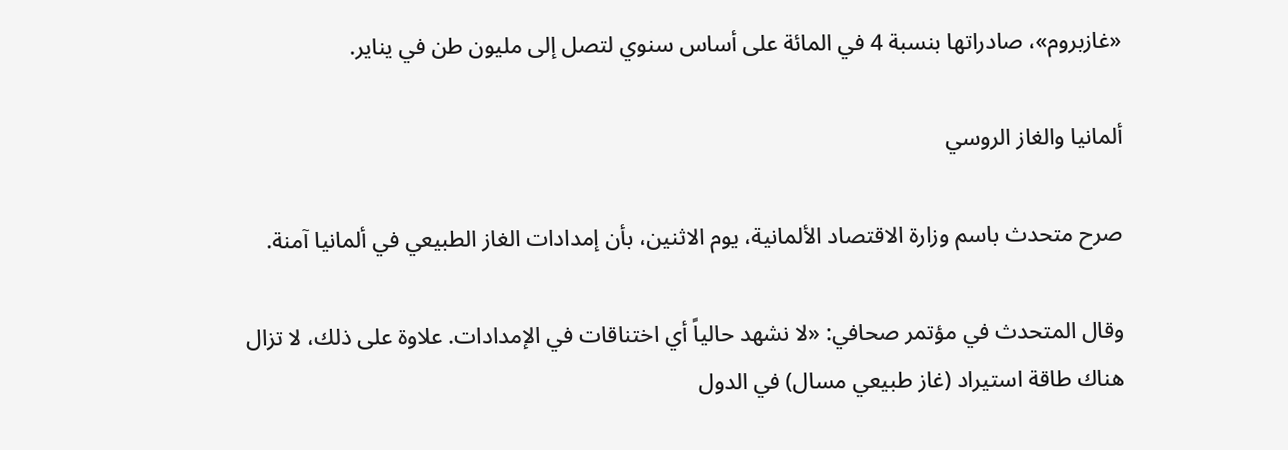«غازبروم»، صادراتها بنسبة 4 في المائة على أساس سنوي لتصل إلى مليون طن في يناير.

ألمانيا والغاز الروسي

صرح متحدث باسم وزارة الاقتصاد الألمانية، يوم الاثنين، بأن إمدادات الغاز الطبيعي في ألمانيا آمنة.

وقال المتحدث في مؤتمر صحافي: «لا نشهد حالياً أي اختناقات في الإمدادات. علاوة على ذلك، لا تزال هناك طاقة استيراد (غاز طبيعي مسال) في الدول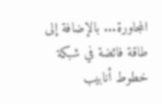المجاورة... بالإضافة إلى طاقة فائضة في شبكة خطوط أنابيب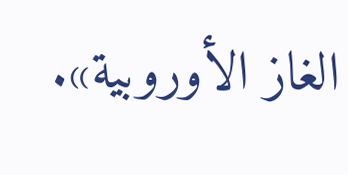الغاز الأوروبية».